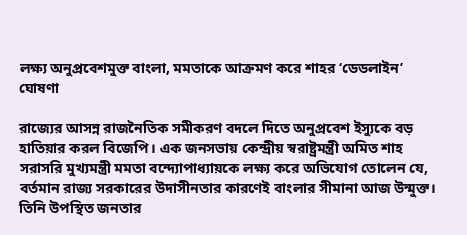লক্ষ্য অনুপ্রবেশমুক্ত বাংলা, মমতাকে আক্রমণ করে শাহর ‘ডেডলাইন’ ঘোষণা

রাজ্যের আসন্ন রাজনৈতিক সমীকরণ বদলে দিতে অনুপ্রবেশ ইস্যুকে বড় হাতিয়ার করল বিজেপি। এক জনসভায় কেন্দ্রীয় স্বরাষ্ট্রমন্ত্রী অমিত শাহ সরাসরি মুখ্যমন্ত্রী মমতা বন্দ্যোপাধ্যায়কে লক্ষ্য করে অভিযোগ তোলেন যে, বর্তমান রাজ্য সরকারের উদাসীনতার কারণেই বাংলার সীমানা আজ উন্মুক্ত। তিনি উপস্থিত জনতার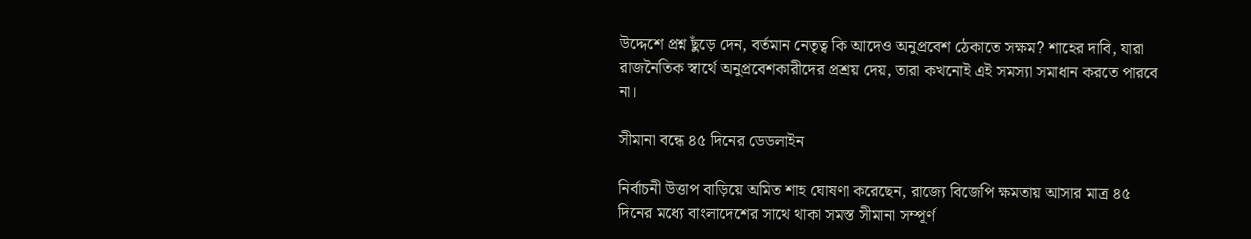উদ্দেশে প্রশ্ন ছুঁড়ে দেন, বর্তমান নেতৃত্ব কি আদেও অনুপ্রবেশ ঠেকাতে সক্ষম? শাহের দাবি, যারা রাজনৈতিক স্বার্থে অনুপ্রবেশকারীদের প্রশ্রয় দেয়, তারা কখনোই এই সমস্যা সমাধান করতে পারবে না।

সীমানা বন্ধে ৪৫ দিনের ডেডলাইন

নির্বাচনী উত্তাপ বাড়িয়ে অমিত শাহ ঘোষণা করেছেন, রাজ্যে বিজেপি ক্ষমতায় আসার মাত্র ৪৫ দিনের মধ্যে বাংলাদেশের সাথে থাকা সমস্ত সীমানা সম্পূর্ণ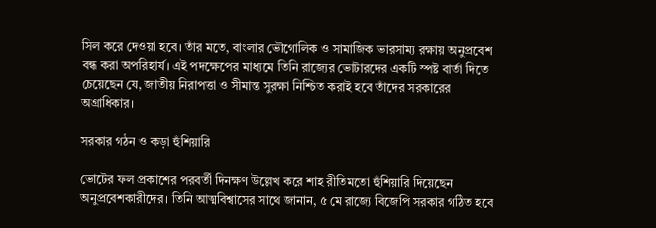সিল করে দেওয়া হবে। তাঁর মতে, বাংলার ভৌগোলিক ও সামাজিক ভারসাম্য রক্ষায় অনুপ্রবেশ বন্ধ করা অপরিহার্য। এই পদক্ষেপের মাধ্যমে তিনি রাজ্যের ভোটারদের একটি স্পষ্ট বার্তা দিতে চেয়েছেন যে, জাতীয় নিরাপত্তা ও সীমান্ত সুরক্ষা নিশ্চিত করাই হবে তাঁদের সরকারের অগ্রাধিকার।

সরকার গঠন ও কড়া হুঁশিয়ারি

ভোটের ফল প্রকাশের পরবর্তী দিনক্ষণ উল্লেখ করে শাহ রীতিমতো হুঁশিয়ারি দিয়েছেন অনুপ্রবেশকারীদের। তিনি আত্মবিশ্বাসের সাথে জানান, ৫ মে রাজ্যে বিজেপি সরকার গঠিত হবে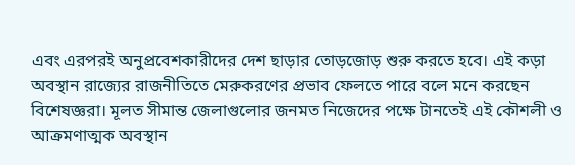এবং এরপরই অনুপ্রবেশকারীদের দেশ ছাড়ার তোড়জোড় শুরু করতে হবে। এই কড়া অবস্থান রাজ্যের রাজনীতিতে মেরুকরণের প্রভাব ফেলতে পারে বলে মনে করছেন বিশেষজ্ঞরা। মূলত সীমান্ত জেলাগুলোর জনমত নিজেদের পক্ষে টানতেই এই কৌশলী ও আক্রমণাত্মক অবস্থান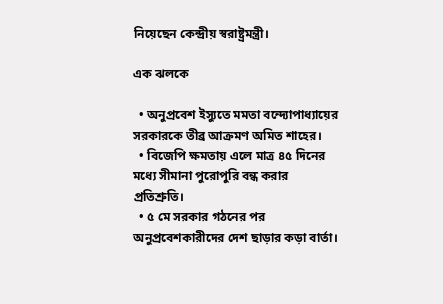নিয়েছেন কেন্দ্রীয় স্বরাষ্ট্রমন্ত্রী।

এক ঝলকে

  • অনুপ্রবেশ ইস্যুতে মমতা বন্দ্যোপাধ্যায়ের সরকারকে তীব্র আক্রমণ অমিত শাহের।
  • বিজেপি ক্ষমতায় এলে মাত্র ৪৫ দিনের মধ্যে সীমানা পুরোপুরি বন্ধ করার প্রতিশ্রুতি।
  • ৫ মে সরকার গঠনের পর অনুপ্রবেশকারীদের দেশ ছাড়ার কড়া বার্তা।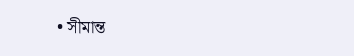• সীমান্ত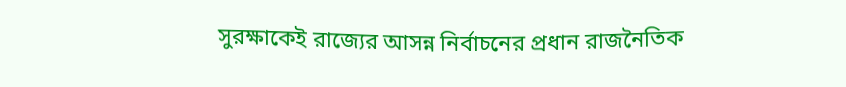সুরক্ষাকেই রাজ্যের আসন্ন নির্বাচনের প্রধান রাজনৈতিক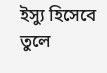ইস্যু হিসেবে তুলে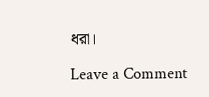ধরা।

Leave a Comment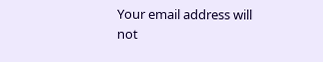Your email address will not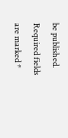be published. Required fields are marked *